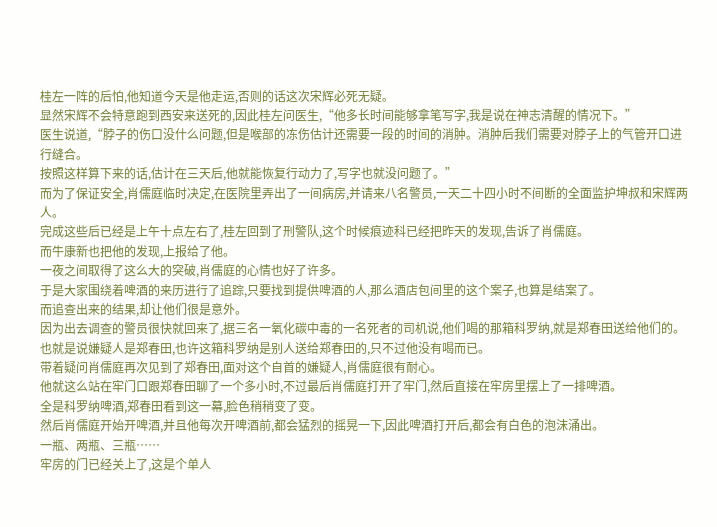桂左一阵的后怕,他知道今天是他走运,否则的话这次宋辉必死无疑。
显然宋辉不会特意跑到西安来送死的,因此桂左问医生,“他多长时间能够拿笔写字,我是说在神志清醒的情况下。”
医生说道,“脖子的伤口没什么问题,但是喉部的冻伤估计还需要一段的时间的消肿。消肿后我们需要对脖子上的气管开口进行缝合。
按照这样算下来的话,估计在三天后,他就能恢复行动力了,写字也就没问题了。”
而为了保证安全,肖儒庭临时决定,在医院里弄出了一间病房,并请来八名警员,一天二十四小时不间断的全面监护坤叔和宋辉两人。
完成这些后已经是上午十点左右了,桂左回到了刑警队,这个时候痕迹科已经把昨天的发现,告诉了肖儒庭。
而牛康新也把他的发现,上报给了他。
一夜之间取得了这么大的突破,肖儒庭的心情也好了许多。
于是大家围绕着啤酒的来历进行了追踪,只要找到提供啤酒的人,那么酒店包间里的这个案子,也算是结案了。
而追查出来的结果,却让他们很是意外。
因为出去调查的警员很快就回来了,据三名一氧化碳中毒的一名死者的司机说,他们喝的那箱科罗纳,就是郑春田送给他们的。
也就是说嫌疑人是郑春田,也许这箱科罗纳是别人送给郑春田的,只不过他没有喝而已。
带着疑问肖儒庭再次见到了郑春田,面对这个自首的嫌疑人,肖儒庭很有耐心。
他就这么站在牢门口跟郑春田聊了一个多小时,不过最后肖儒庭打开了牢门,然后直接在牢房里摆上了一排啤酒。
全是科罗纳啤酒,郑春田看到这一幕,脸色稍稍变了变。
然后肖儒庭开始开啤酒,并且他每次开啤酒前,都会猛烈的摇晃一下,因此啤酒打开后,都会有白色的泡沫涌出。
一瓶、两瓶、三瓶……
牢房的门已经关上了,这是个单人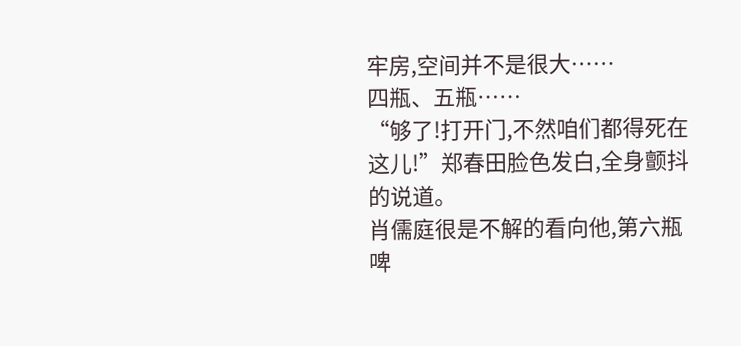牢房,空间并不是很大……
四瓶、五瓶……
“够了!打开门,不然咱们都得死在这儿!”郑春田脸色发白,全身颤抖的说道。
肖儒庭很是不解的看向他,第六瓶啤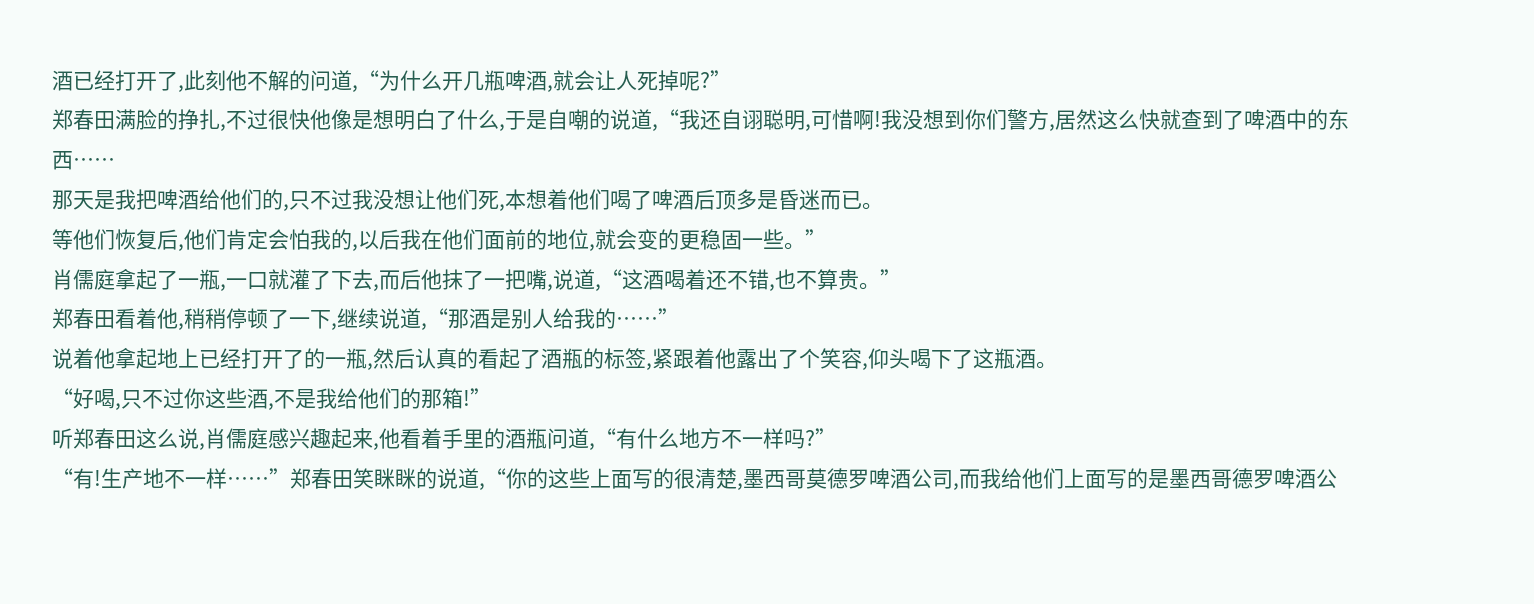酒已经打开了,此刻他不解的问道,“为什么开几瓶啤酒,就会让人死掉呢?”
郑春田满脸的挣扎,不过很快他像是想明白了什么,于是自嘲的说道,“我还自诩聪明,可惜啊!我没想到你们警方,居然这么快就查到了啤酒中的东西……
那天是我把啤酒给他们的,只不过我没想让他们死,本想着他们喝了啤酒后顶多是昏迷而已。
等他们恢复后,他们肯定会怕我的,以后我在他们面前的地位,就会变的更稳固一些。”
肖儒庭拿起了一瓶,一口就灌了下去,而后他抹了一把嘴,说道,“这酒喝着还不错,也不算贵。”
郑春田看着他,稍稍停顿了一下,继续说道,“那酒是别人给我的……”
说着他拿起地上已经打开了的一瓶,然后认真的看起了酒瓶的标签,紧跟着他露出了个笑容,仰头喝下了这瓶酒。
“好喝,只不过你这些酒,不是我给他们的那箱!”
听郑春田这么说,肖儒庭感兴趣起来,他看着手里的酒瓶问道,“有什么地方不一样吗?”
“有!生产地不一样……”郑春田笑眯眯的说道,“你的这些上面写的很清楚,墨西哥莫德罗啤酒公司,而我给他们上面写的是墨西哥德罗啤酒公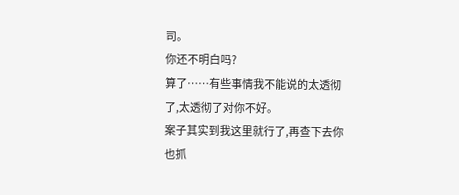司。
你还不明白吗?
算了……有些事情我不能说的太透彻了,太透彻了对你不好。
案子其实到我这里就行了,再查下去你也抓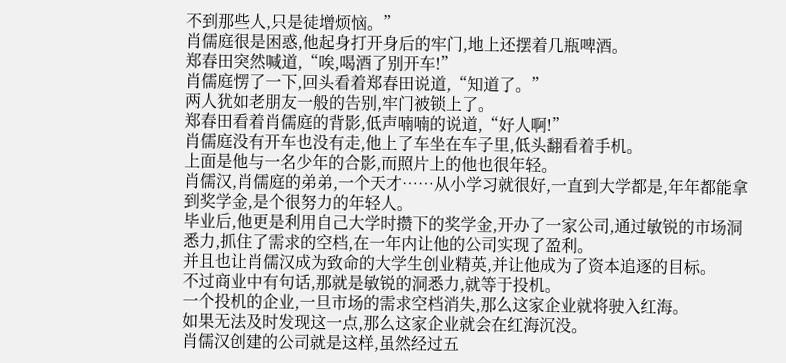不到那些人,只是徒增烦恼。”
肖儒庭很是困惑,他起身打开身后的牢门,地上还摆着几瓶啤酒。
郑春田突然喊道,“唉,喝酒了别开车!”
肖儒庭愣了一下,回头看着郑春田说道,“知道了。”
两人犹如老朋友一般的告别,牢门被锁上了。
郑春田看着肖儒庭的背影,低声喃喃的说道,“好人啊!”
肖儒庭没有开车也没有走,他上了车坐在车子里,低头翻看着手机。
上面是他与一名少年的合影,而照片上的他也很年轻。
肖儒汉,肖儒庭的弟弟,一个天才……从小学习就很好,一直到大学都是,年年都能拿到奖学金,是个很努力的年轻人。
毕业后,他更是利用自己大学时攒下的奖学金,开办了一家公司,通过敏锐的市场洞悉力,抓住了需求的空档,在一年内让他的公司实现了盈利。
并且也让肖儒汉成为致命的大学生创业精英,并让他成为了资本追逐的目标。
不过商业中有句话,那就是敏锐的洞悉力,就等于投机。
一个投机的企业,一旦市场的需求空档消失,那么这家企业就将驶入红海。
如果无法及时发现这一点,那么这家企业就会在红海沉没。
肖儒汉创建的公司就是这样,虽然经过五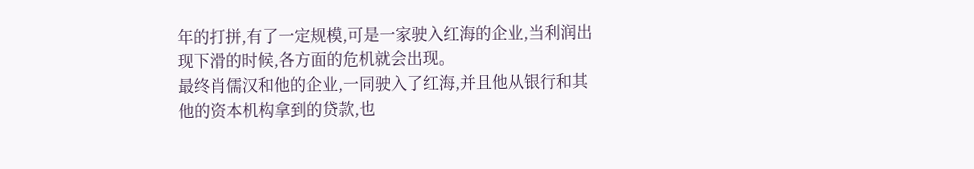年的打拼,有了一定规模,可是一家驶入红海的企业,当利润出现下滑的时候,各方面的危机就会出现。
最终肖儒汉和他的企业,一同驶入了红海,并且他从银行和其他的资本机构拿到的贷款,也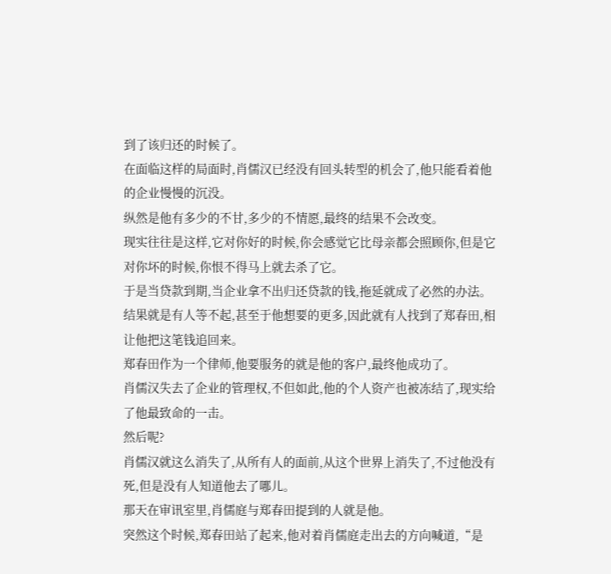到了该归还的时候了。
在面临这样的局面时,肖儒汉已经没有回头转型的机会了,他只能看着他的企业慢慢的沉没。
纵然是他有多少的不甘,多少的不情愿,最终的结果不会改变。
现实往往是这样,它对你好的时候,你会感觉它比母亲都会照顾你,但是它对你坏的时候,你恨不得马上就去杀了它。
于是当贷款到期,当企业拿不出归还贷款的钱,拖延就成了必然的办法。
结果就是有人等不起,甚至于他想要的更多,因此就有人找到了郑春田,相让他把这笔钱追回来。
郑春田作为一个律师,他要服务的就是他的客户,最终他成功了。
肖儒汉失去了企业的管理权,不但如此,他的个人资产也被冻结了,现实给了他最致命的一击。
然后呢?
肖儒汉就这么消失了,从所有人的面前,从这个世界上消失了,不过他没有死,但是没有人知道他去了哪儿。
那天在审讯室里,肖儒庭与郑春田提到的人就是他。
突然这个时候,郑春田站了起来,他对着肖儒庭走出去的方向喊道,“是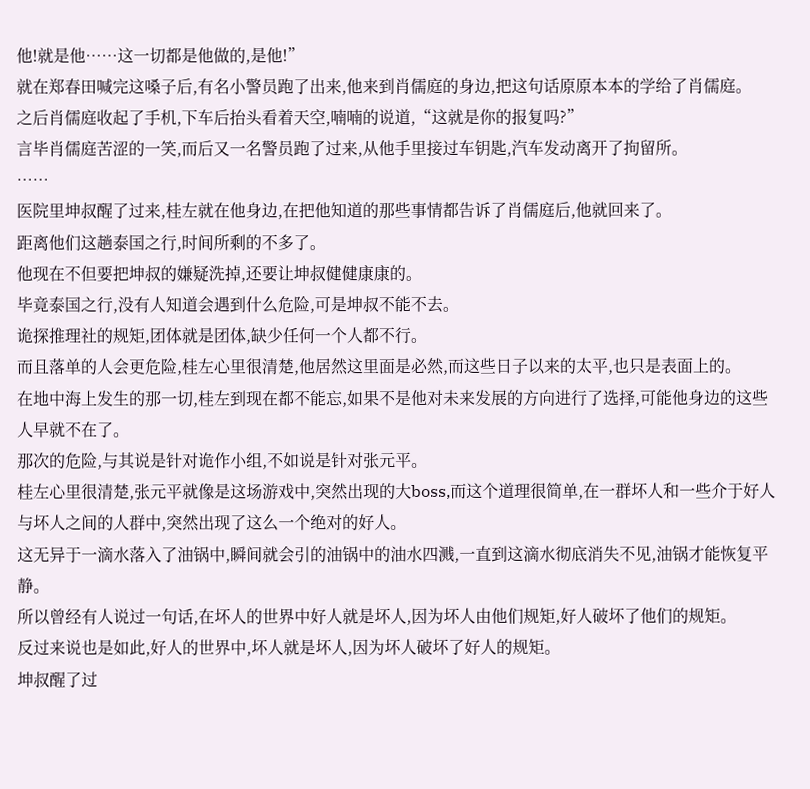他!就是他……这一切都是他做的,是他!”
就在郑春田喊完这嗓子后,有名小警员跑了出来,他来到肖儒庭的身边,把这句话原原本本的学给了肖儒庭。
之后肖儒庭收起了手机,下车后抬头看着天空,喃喃的说道,“这就是你的报复吗?”
言毕肖儒庭苦涩的一笑,而后又一名警员跑了过来,从他手里接过车钥匙,汽车发动离开了拘留所。
……
医院里坤叔醒了过来,桂左就在他身边,在把他知道的那些事情都告诉了肖儒庭后,他就回来了。
距离他们这趟泰国之行,时间所剩的不多了。
他现在不但要把坤叔的嫌疑洗掉,还要让坤叔健健康康的。
毕竟泰国之行,没有人知道会遇到什么危险,可是坤叔不能不去。
诡探推理社的规矩,团体就是团体,缺少任何一个人都不行。
而且落单的人会更危险,桂左心里很清楚,他居然这里面是必然,而这些日子以来的太平,也只是表面上的。
在地中海上发生的那一切,桂左到现在都不能忘,如果不是他对未来发展的方向进行了选择,可能他身边的这些人早就不在了。
那次的危险,与其说是针对诡作小组,不如说是针对张元平。
桂左心里很清楚,张元平就像是这场游戏中,突然出现的大boss,而这个道理很简单,在一群坏人和一些介于好人与坏人之间的人群中,突然出现了这么一个绝对的好人。
这无异于一滴水落入了油锅中,瞬间就会引的油锅中的油水四溅,一直到这滴水彻底消失不见,油锅才能恢复平静。
所以曾经有人说过一句话,在坏人的世界中好人就是坏人,因为坏人由他们规矩,好人破坏了他们的规矩。
反过来说也是如此,好人的世界中,坏人就是坏人,因为坏人破坏了好人的规矩。
坤叔醒了过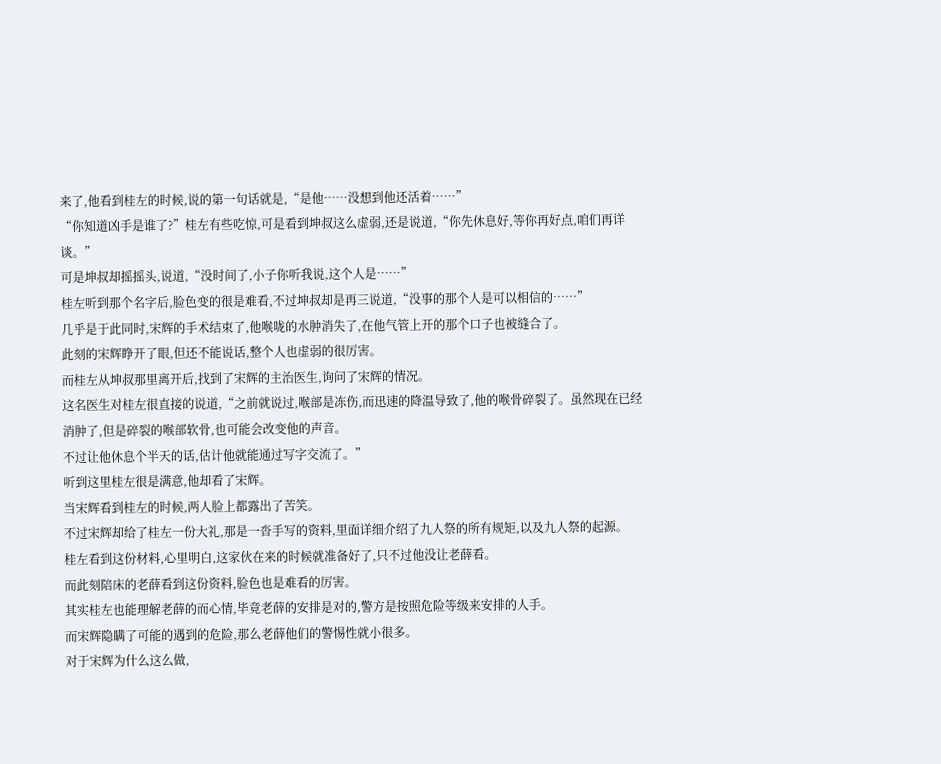来了,他看到桂左的时候,说的第一句话就是,“是他……没想到他还活着……”
“你知道凶手是谁了?”桂左有些吃惊,可是看到坤叔这么虚弱,还是说道,“你先休息好,等你再好点,咱们再详谈。”
可是坤叔却摇摇头,说道,“没时间了,小子你听我说,这个人是……”
桂左听到那个名字后,脸色变的很是难看,不过坤叔却是再三说道,“没事的那个人是可以相信的……”
几乎是于此同时,宋辉的手术结束了,他喉咙的水肿消失了,在他气管上开的那个口子也被缝合了。
此刻的宋辉睁开了眼,但还不能说话,整个人也虚弱的很厉害。
而桂左从坤叔那里离开后,找到了宋辉的主治医生,询问了宋辉的情况。
这名医生对桂左很直接的说道,“之前就说过,喉部是冻伤,而迅速的降温导致了,他的喉骨碎裂了。虽然现在已经消肿了,但是碎裂的喉部软骨,也可能会改变他的声音。
不过让他休息个半天的话,估计他就能通过写字交流了。”
听到这里桂左很是满意,他却看了宋辉。
当宋辉看到桂左的时候,两人脸上都露出了苦笑。
不过宋辉却给了桂左一份大礼,那是一沓手写的资料,里面详细介绍了九人祭的所有规矩,以及九人祭的起源。
桂左看到这份材料,心里明白,这家伙在来的时候就准备好了,只不过他没让老薛看。
而此刻陪床的老薛看到这份资料,脸色也是难看的厉害。
其实桂左也能理解老薛的而心情,毕竟老薛的安排是对的,警方是按照危险等级来安排的人手。
而宋辉隐瞒了可能的遇到的危险,那么老薛他们的警惕性就小很多。
对于宋辉为什么这么做,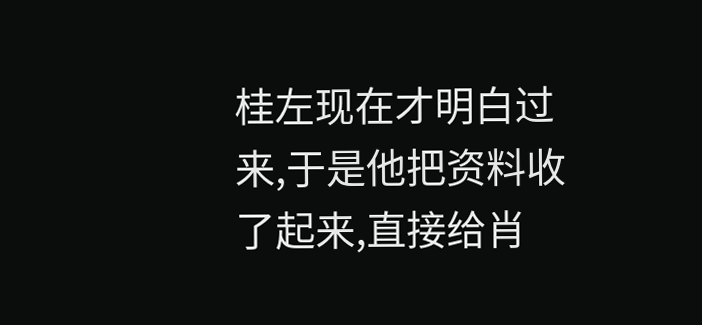桂左现在才明白过来,于是他把资料收了起来,直接给肖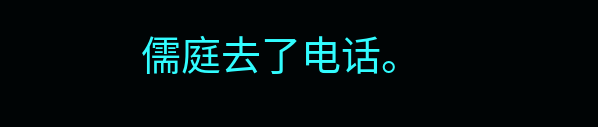儒庭去了电话。